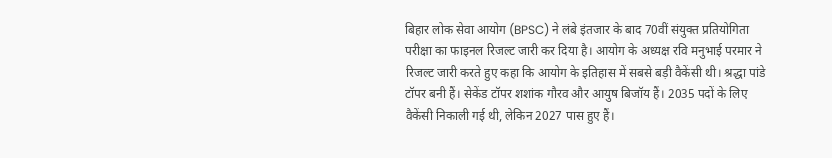बिहार लोक सेवा आयोग (BPSC) ने लंबे इंतजार के बाद 70वीं संयुक्त प्रतियोगिता परीक्षा का फाइनल रिजल्ट जारी कर दिया है। आयोग के अध्यक्ष रवि मनुभाई परमार ने रिजल्ट जारी करते हुए कहा कि आयोग के इतिहास में सबसे बड़ी वैकेंसी थी। श्रद्धा पांडे टॉपर बनी हैं। सेकेंड टॉपर शशांक गौरव और आयुष बिजॉय हैं। 2035 पदों के लिए वैकेंसी निकाली गई थी, लेकिन 2027 पास हुए हैं।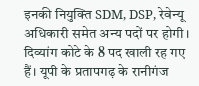इनकी नियुक्ति SDM, DSP, रेवेन्यू अधिकारी समेत अन्य पदों पर होगी। दिव्यांग कोटे के 8 पद खाली रह गए हैं। यूपी के प्रतापगढ़ के रानीगंज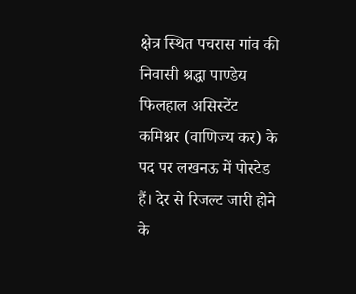क्षेत्र स्थित पचरास गांव की निवासी श्रद्धा पाण्डेय फिलहाल असिस्टेंट कमिश्नर (वाणिज्य कर) के पद पर लखनऊ में पोस्टेड हैं। देर से रिजल्ट जारी होने के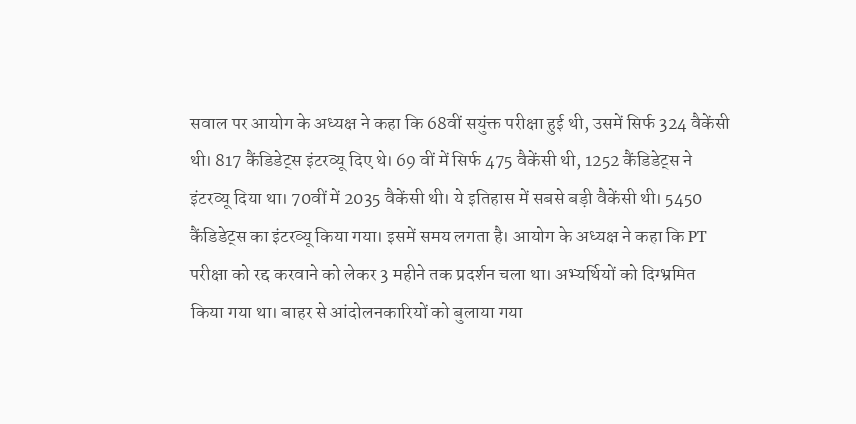सवाल पर आयोग के अध्यक्ष ने कहा कि 68वीं सयुंक्त परीक्षा हुई थी, उसमें सिर्फ 324 वैकेंसी थी। 817 कैंडिडेट्स इंटरव्यू दिए थे। 69 वीं में सिर्फ 475 वैकेंसी थी, 1252 कैंडिडेट्स ने इंटरव्यू दिया था। 70वीं में 2035 वैकेंसी थी। ये इतिहास में सबसे बड़ी वैकेंसी थी। 5450 कैंडिडेट्स का इंटरव्यू किया गया। इसमें समय लगता है। आयोग के अध्यक्ष ने कहा कि PT परीक्षा को रद्द करवाने को लेकर 3 महीने तक प्रदर्शन चला था। अभ्यर्थियों को दिग्भ्रमित किया गया था। बाहर से आंदोलनकारियों को बुलाया गया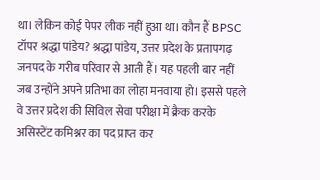था। लेकिन कोई पेपर लीक नहीं हुआ था। कौन हैं BPSC टॉपर श्रद्धा पांडेय? श्रद्धा पांडेय, उत्तर प्रदेश के प्रतापगढ़ जनपद के गरीब परिवार से आती हैं। यह पहली बार नहीं जब उन्होंने अपने प्रतिभा का लोहा मनवाया हो। इससे पहले वे उत्तर प्रदेश की सिविल सेवा परीक्षा में क्रैक करके असिस्टेंट कमिश्नर का पद प्राप्त कर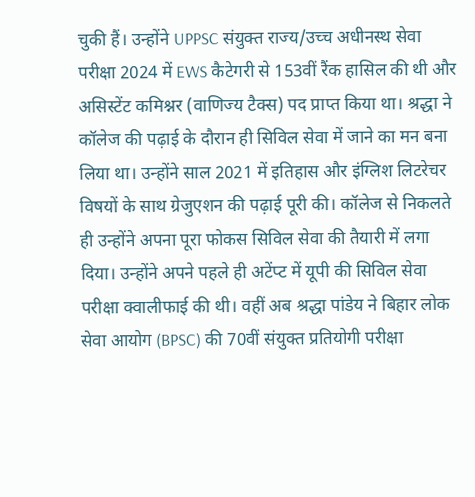चुकी हैं। उन्होंने UPPSC संयुक्त राज्य/उच्च अधीनस्थ सेवा परीक्षा 2024 में EWS कैटेगरी से 153वीं रैंक हासिल की थी और असिस्टेंट कमिश्नर (वाणिज्य टैक्स) पद प्राप्त किया था। श्रद्धा ने कॉलेज की पढ़ाई के दौरान ही सिविल सेवा में जाने का मन बना लिया था। उन्होंने साल 2021 में इतिहास और इंग्लिश लिटरेचर विषयों के साथ ग्रेजुएशन की पढ़ाई पूरी की। कॉलेज से निकलते ही उन्होंने अपना पूरा फोकस सिविल सेवा की तैयारी में लगा दिया। उन्होंने अपने पहले ही अटेंप्ट में यूपी की सिविल सेवा परीक्षा क्वालीफाई की थी। वहीं अब श्रद्धा पांडेय ने बिहार लोक सेवा आयोग (BPSC) की 70वीं संयुक्त प्रतियोगी परीक्षा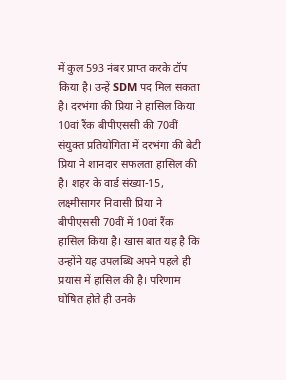में कुल 593 नंबर प्राप्त करके टॉप किया है। उन्हें SDM पद मिल सकता है। दरभंगा की प्रिया ने हासिल किया 10वां रैंक बीपीएससी की 70वीं संयुक्त प्रतियोगिता में दरभंगा की बेटी प्रिया ने शानदार सफलता हासिल की है। शहर के वार्ड संख्या-15, लक्ष्मीसागर निवासी प्रिया ने बीपीएससी 70वीं में 10वां रैंक हासिल किया है। खास बात यह है कि उन्होंने यह उपलब्धि अपने पहले ही प्रयास में हासिल की है। परिणाम घोषित होते ही उनके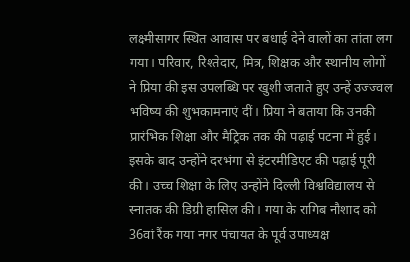लक्ष्मीसागर स्थित आवास पर बधाई देने वालों का तांता लग गया। परिवार, रिश्तेदार, मित्र, शिक्षक और स्थानीय लोगों ने प्रिया की इस उपलब्धि पर खुशी जताते हुए उन्हें उज्ज्वल भविष्य की शुभकामनाएं दीं। प्रिया ने बताया कि उनकी प्रारंभिक शिक्षा और मैट्रिक तक की पढ़ाई पटना में हुई। इसके बाद उन्होंने दरभंगा से इंटरमीडिएट की पढ़ाई पूरी की। उच्च शिक्षा के लिए उन्होंने दिल्ली विश्वविद्यालय से स्नातक की डिग्री हासिल की। गया के रागिब नौशाद को 36वां रैंक गया नगर पंचायत के पूर्व उपाध्यक्ष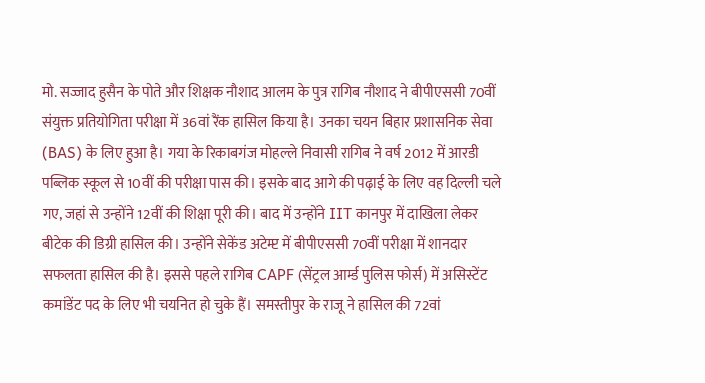मो. सज्जाद हुसैन के पोते और शिक्षक नौशाद आलम के पुत्र रागिब नौशाद ने बीपीएससी 70वीं संयुक्त प्रतियोगिता परीक्षा में 36वां रैंक हासिल किया है। उनका चयन बिहार प्रशासनिक सेवा (BAS) के लिए हुआ है। गया के रिकाबगंज मोहल्ले निवासी रागिब ने वर्ष 2012 में आरडी पब्लिक स्कूल से 10वीं की परीक्षा पास की। इसके बाद आगे की पढ़ाई के लिए वह दिल्ली चले गए, जहां से उन्होंने 12वीं की शिक्षा पूरी की। बाद में उन्होंने IIT कानपुर में दाखिला लेकर बीटेक की डिग्री हासिल की। उन्होंने सेकेंड अटेम्प्ट में बीपीएससी 70वीं परीक्षा में शानदार सफलता हासिल की है। इससे पहले रागिब CAPF (सेंट्रल आर्म्ड पुलिस फोर्स) में असिस्टेंट कमांडेंट पद के लिए भी चयनित हो चुके हैं। समस्तीपुर के राजू ने हासिल की 72वां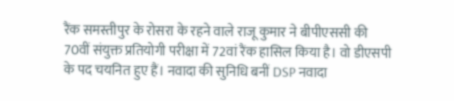रैंक समस्तीपुर के रोसरा के रहने वाले राजू कुमार ने बीपीएससी की 70वीं संयुक्त प्रतियोगी परीक्षा में 72वां रैंक हासिल किया है। वो डीएसपी के पद चयनित हुए हैं। नवादा की सुनिधि बनीं DSP नवादा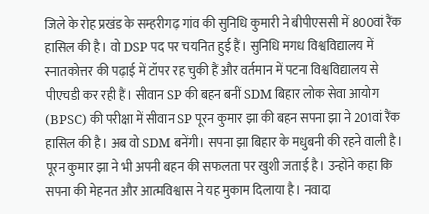जिले के रोह प्रखंड के सम्हरीगढ़ गांव की सुनिधि कुमारी ने बीपीएससी में 800वां रैंक हासिल की है। वो DSP पद पर चयनित हुई हैं। सुनिधि मगध विश्वविद्यालय में स्नातकोत्तर की पढ़ाई में टॉपर रह चुकी हैं और वर्तमान में पटना विश्वविद्यालय से पीएचडी कर रही हैं। सीवान SP की बहन बनीं SDM बिहार लोक सेवा आयोग (BPSC) की परीक्षा में सीवान SP पूरन कुमार झा की बहन सपना झा ने 201वां रैंक हासिल की है। अब वो SDM बनेंगी। सपना झा बिहार के मधुबनी की रहने वाली है। पूरन कुमार झा ने भी अपनी बहन की सफलता पर खुशी जताई है। उन्होंने कहा कि सपना की मेहनत और आत्मविश्वास ने यह मुकाम दिलाया है। नवादा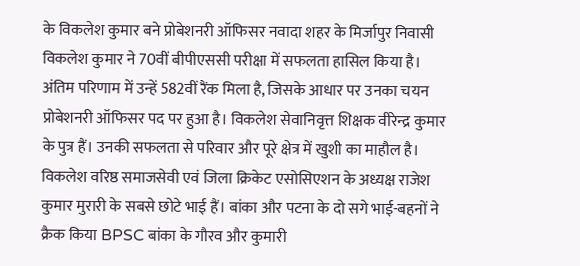के विकलेश कुमार बने प्रोबेशनरी ऑफिसर नवादा शहर के मिर्जापुर निवासी विकलेश कुमार ने 70वीं बीपीएससी परीक्षा में सफलता हासिल किया है। अंतिम परिणाम में उन्हें 582वीं रैंक मिला है, जिसके आधार पर उनका चयन प्रोबेशनरी ऑफिसर पद पर हुआ है। विकलेश सेवानिवृत्त शिक्षक वीरेन्द्र कुमार के पुत्र हैं। उनकी सफलता से परिवार और पूरे क्षेत्र में खुशी का माहौल है। विकलेश वरिष्ठ समाजसेवी एवं जिला क्रिकेट एसोसिएशन के अध्यक्ष राजेश कुमार मुरारी के सबसे छोटे भाई हैं। बांका और पटना के दो सगे भाई-बहनों ने क्रैक किया BPSC बांका के गौरव और कुमारी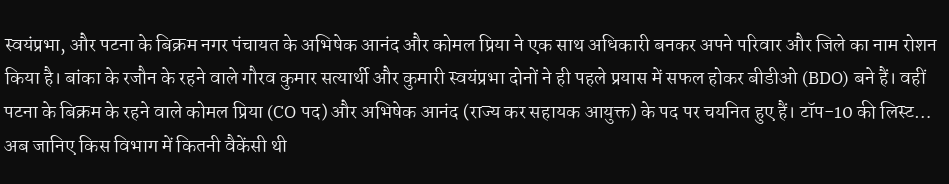स्वयंप्रभा, और पटना के बिक्रम नगर पंचायत के अभिषेक आनंद और कोमल प्रिया ने एक साथ अधिकारी बनकर अपने परिवार और जिले का नाम रोशन किया है। बांका के रजौन के रहने वाले गौरव कुमार सत्यार्थी और कुमारी स्वयंप्रभा दोनों ने ही पहले प्रयास में सफल होकर बीडीओ (BDO) बने हैं। वहीं पटना के बिक्रम के रहने वाले कोमल प्रिया (CO पद) और अभिषेक आनंद (राज्य कर सहायक आयुक्त) के पद पर चयनित हुए हैं। टॉप-10 की लिस्ट… अब जानिए किस विभाग में कितनी वैकेंसी थी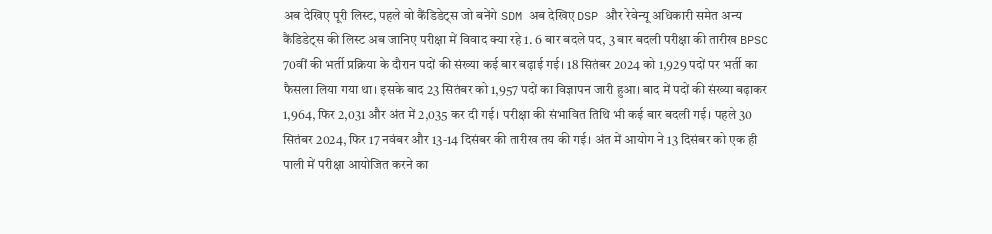अब देखिए पूरी लिस्ट, पहले वो कैंडिडेट्स जो बनेंगे SDM अब देखिए DSP और रेवेन्यू अधिकारी समेत अन्य कैंडिडेट्स की लिस्ट अब जानिए परीक्षा में विवाद क्या रहे 1. 6 बार बदले पद, 3 बार बदली परीक्षा की तारीख BPSC 70वीं की भर्ती प्रक्रिया के दौरान पदों की संख्या कई बार बढ़ाई गई। 18 सितंबर 2024 को 1,929 पदों पर भर्ती का फैसला लिया गया था। इसके बाद 23 सितंबर को 1,957 पदों का विज्ञापन जारी हुआ। बाद में पदों की संख्या बढ़ाकर 1,964, फिर 2,031 और अंत में 2,035 कर दी गई। परीक्षा की संभावित तिथि भी कई बार बदली गई। पहले 30 सितंबर 2024, फिर 17 नवंबर और 13-14 दिसंबर की तारीख तय की गई। अंत में आयोग ने 13 दिसंबर को एक ही पाली में परीक्षा आयोजित करने का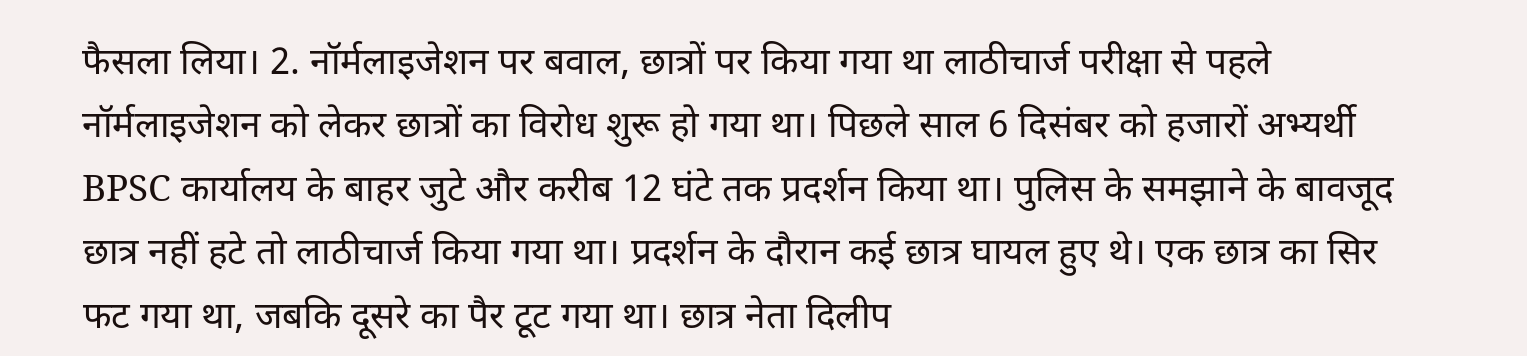फैसला लिया। 2. नॉर्मलाइजेशन पर बवाल, छात्रों पर किया गया था लाठीचार्ज परीक्षा से पहले नॉर्मलाइजेशन को लेकर छात्रों का विरोध शुरू हो गया था। पिछले साल 6 दिसंबर को हजारों अभ्यर्थी BPSC कार्यालय के बाहर जुटे और करीब 12 घंटे तक प्रदर्शन किया था। पुलिस के समझाने के बावजूद छात्र नहीं हटे तो लाठीचार्ज किया गया था। प्रदर्शन के दौरान कई छात्र घायल हुए थे। एक छात्र का सिर फट गया था, जबकि दूसरे का पैर टूट गया था। छात्र नेता दिलीप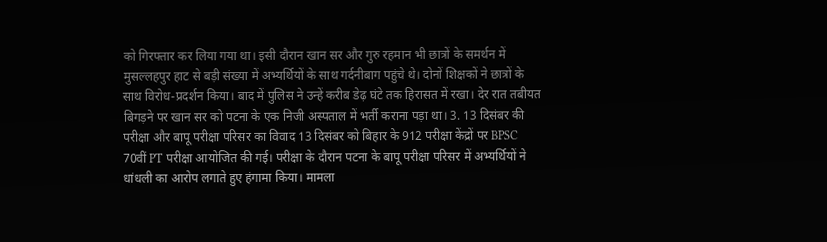को गिरफ्तार कर लिया गया था। इसी दौरान खान सर और गुरु रहमान भी छात्रों के समर्थन में मुसल्लहपुर हाट से बड़ी संख्या में अभ्यर्थियों के साथ गर्दनीबाग पहुंचे थे। दोनों शिक्षकों ने छात्रों के साथ विरोध-प्रदर्शन किया। बाद में पुलिस ने उन्हें करीब डेढ़ घंटे तक हिरासत में रखा। देर रात तबीयत बिगड़ने पर खान सर को पटना के एक निजी अस्पताल में भर्ती कराना पड़ा था। 3. 13 दिसंबर की परीक्षा और बापू परीक्षा परिसर का विवाद 13 दिसंबर को बिहार के 912 परीक्षा केंद्रों पर BPSC 70वीं PT परीक्षा आयोजित की गई। परीक्षा के दौरान पटना के बापू परीक्षा परिसर में अभ्यर्थियों ने धांधली का आरोप लगाते हुए हंगामा किया। मामला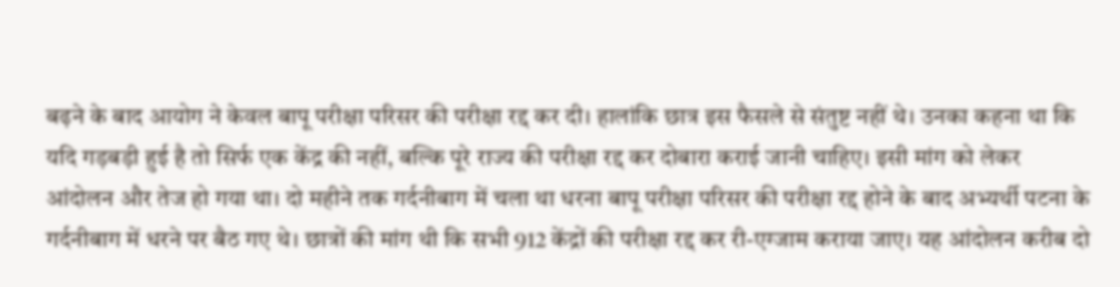बढ़ने के बाद आयोग ने केवल बापू परीक्षा परिसर की परीक्षा रद्द कर दी। हालांकि छात्र इस फैसले से संतुष्ट नहीं थे। उनका कहना था कि यदि गड़बड़ी हुई है तो सिर्फ एक केंद्र की नहीं, बल्कि पूरे राज्य की परीक्षा रद्द कर दोबारा कराई जानी चाहिए। इसी मांग को लेकर आंदोलन और तेज हो गया था। दो महीने तक गर्दनीबाग में चला था धरना बापू परीक्षा परिसर की परीक्षा रद्द होने के बाद अभ्यर्थी पटना के गर्दनीबाग में धरने पर बैठ गए थे। छात्रों की मांग थी कि सभी 912 केंद्रों की परीक्षा रद्द कर री-एग्जाम कराया जाए। यह आंदोलन करीब दो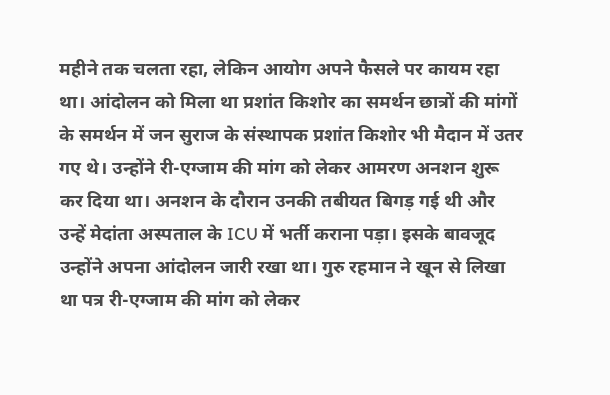महीने तक चलता रहा, लेकिन आयोग अपने फैसले पर कायम रहा था। आंदोलन को मिला था प्रशांत किशोर का समर्थन छात्रों की मांगों के समर्थन में जन सुराज के संस्थापक प्रशांत किशोर भी मैदान में उतर गए थे। उन्होंने री-एग्जाम की मांग को लेकर आमरण अनशन शुरू कर दिया था। अनशन के दौरान उनकी तबीयत बिगड़ गई थी और उन्हें मेदांता अस्पताल के ICU में भर्ती कराना पड़ा। इसके बावजूद उन्होंने अपना आंदोलन जारी रखा था। गुरु रहमान ने खून से लिखा था पत्र री-एग्जाम की मांग को लेकर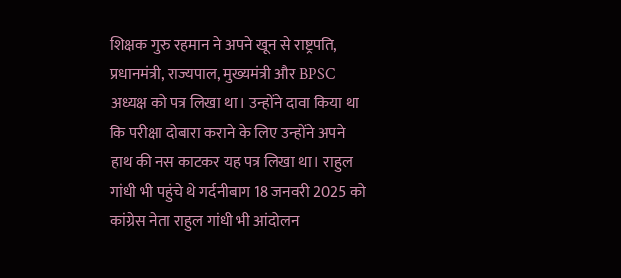शिक्षक गुरु रहमान ने अपने खून से राष्ट्रपति, प्रधानमंत्री, राज्यपाल, मुख्यमंत्री और BPSC अध्यक्ष को पत्र लिखा था। उन्होंने दावा किया था कि परीक्षा दोबारा कराने के लिए उन्होंने अपने हाथ की नस काटकर यह पत्र लिखा था। राहुल गांधी भी पहुंचे थे गर्दनीबाग 18 जनवरी 2025 को कांग्रेस नेता राहुल गांधी भी आंदोलन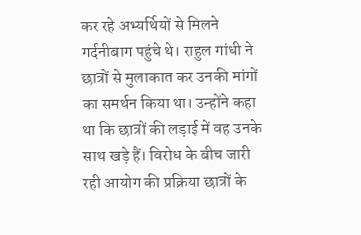कर रहे अभ्यर्थियों से मिलने गर्दनीबाग पहुंचे थे। राहुल गांधी ने छात्रों से मुलाकात कर उनकी मांगों का समर्थन किया था। उन्होंने कहा था कि छात्रों की लड़ाई में वह उनके साथ खड़े हैं। विरोध के बीच जारी रही आयोग की प्रक्रिया छात्रों के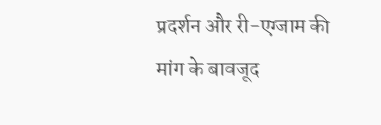प्रदर्शन और री-एग्जाम की मांग के बावजूद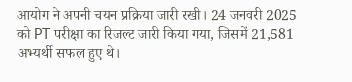आयोग ने अपनी चयन प्रक्रिया जारी रखी। 24 जनवरी 2025 को PT परीक्षा का रिजल्ट जारी किया गया, जिसमें 21,581 अभ्यर्थी सफल हुए थे।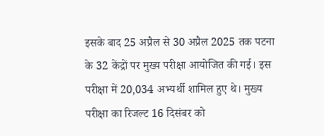इसके बाद 25 अप्रैल से 30 अप्रैल 2025 तक पटना के 32 केंद्रों पर मुख्य परीक्षा आयोजित की गई। इस परीक्षा में 20,034 अभ्यर्थी शामिल हुए थे। मुख्य परीक्षा का रिजल्ट 16 दिसंबर को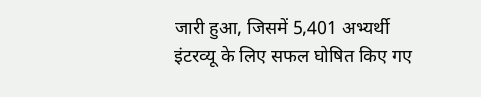जारी हुआ, जिसमें 5,401 अभ्यर्थी इंटरव्यू के लिए सफल घोषित किए गए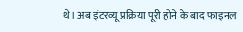थे। अब इंटरव्यू प्रक्रिया पूरी होने के बाद फाइनल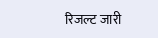रिजल्ट जारी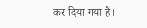कर दिया गया है।